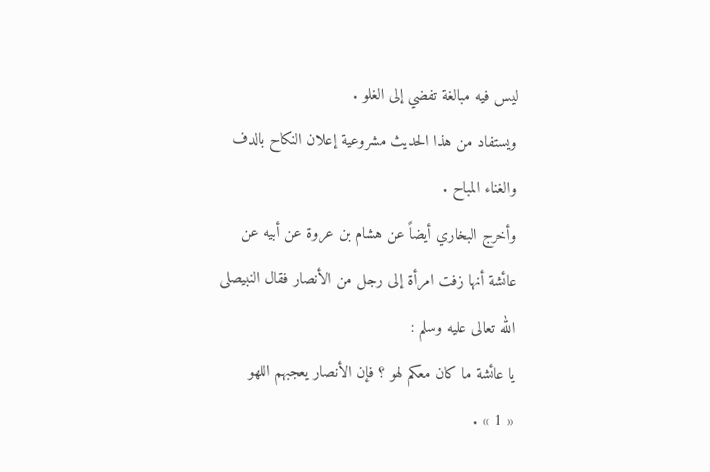ليس فيه مبالغة تفضي إلى الغلو .
ويستفاد من هذا الحديث مشروعية إعلان النكاح بالدف والغناء المباح .
وأخرج البخاري أيضاً عن هشام بن عروة عن أبيه عن عائشة أنها زفت امرأة إلى رجل من الأنصار فقال النبيصلى الله تعالى عليه وسلم :
يا عائشة ما كان معكم لهو ؟ فإن الأنصار يعجبهم اللهو
« 1 » .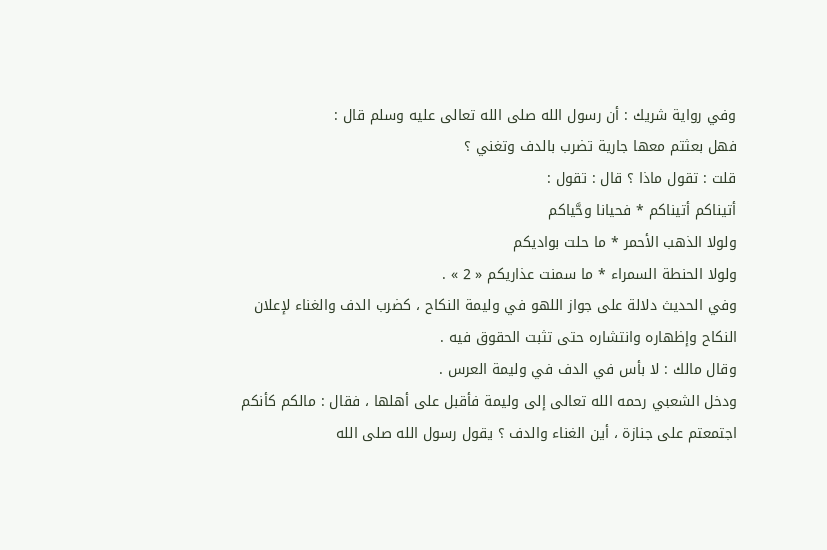وفي رواية شريك : أن رسول الله صلى الله تعالى عليه وسلم قال :
فهل بعثتم معها جارية تضرب بالدف وتغني ؟
قلت : تقول ماذا ؟ قال : تقول :
أتيناكم أتيناكم * فحيانا وحَّياكم
ولولا الذهب الأحمر * ما حلت بواديكم
ولولا الحنطة السمراء * ما سمنت عذاريكم « 2 » .
وفي الحديث دلالة على جواز اللهو في وليمة النكاح ، كضرب الدف والغناء لإعلان النكاح وإظهاره وانتشاره حتى تثبت الحقوق فيه .
وقال مالك : لا بأس في الدف في وليمة العرس .
ودخل الشعبي رحمه الله تعالى إلى وليمة فأقبل على أهلها ، فقال : مالكم كأنكم اجتمعتم على جنازة ، أين الغناء والدف ؟ يقول رسول الله صلى الله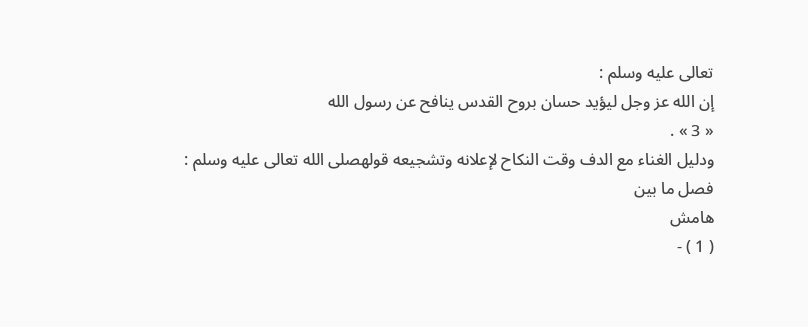تعالى عليه وسلم :
إن الله عز وجل ليؤيد حسان بروح القدس ينافح عن رسول الله
« 3 » .
ودليل الغناء مع الدف وقت النكاح لإعلانه وتشجيعه قولهصلى الله تعالى عليه وسلم :
فصل ما بين
هامش
( 1 ) -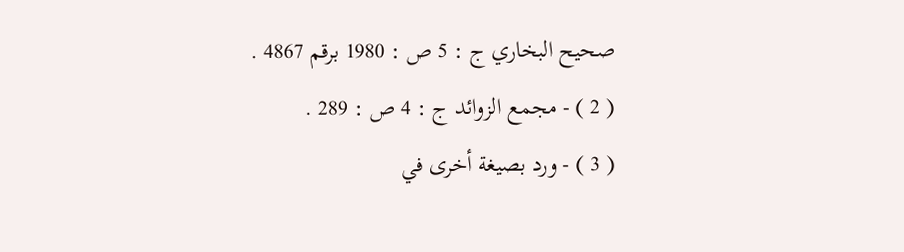صحيح البخاري ج : 5 ص : 1980 برقم 4867 .
( 2 ) - مجمع الزوائد ج : 4 ص : 289 .
( 3 ) - ورد بصيغة أخرى في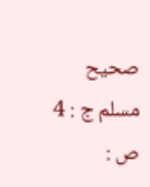صحيح مسلم ج : 4 ص :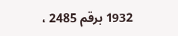1932 برقم 2485 ،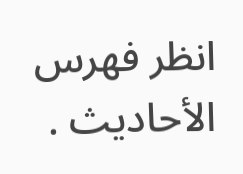انظر فهرس الأحاديث .